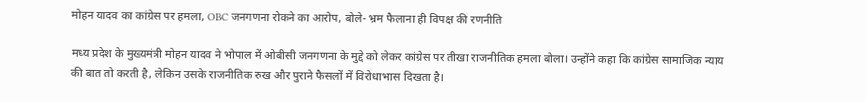मोहन यादव का कांग्रेस पर हमला, OBC जनगणना रोकने का आरोप, बोले- भ्रम फैलाना ही विपक्ष की रणनीति

मध्य प्रदेश के मुख्यमंत्री मोहन यादव ने भोपाल में ओबीसी जनगणना के मुद्दे को लेकर कांग्रेस पर तीखा राजनीतिक हमला बोला। उन्होंने कहा कि कांग्रेस सामाजिक न्याय की बात तो करती है, लेकिन उसके राजनीतिक रुख और पुराने फैसलों में विरोधाभास दिखता है।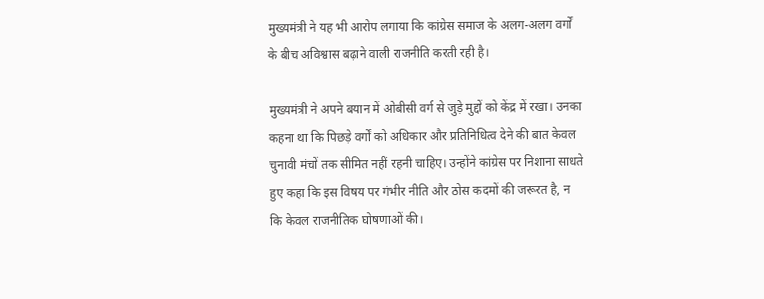मुख्यमंत्री ने यह भी आरोप लगाया कि कांग्रेस समाज के अलग-अलग वर्गों के बीच अविश्वास बढ़ाने वाली राजनीति करती रही है।

मुख्यमंत्री ने अपने बयान में ओबीसी वर्ग से जुड़े मुद्दों को केंद्र में रखा। उनका कहना था कि पिछड़े वर्गों को अधिकार और प्रतिनिधित्व देने की बात केवल चुनावी मंचों तक सीमित नहीं रहनी चाहिए। उन्होंने कांग्रेस पर निशाना साधते हुए कहा कि इस विषय पर गंभीर नीति और ठोस कदमों की जरूरत है, न कि केवल राजनीतिक घोषणाओं की।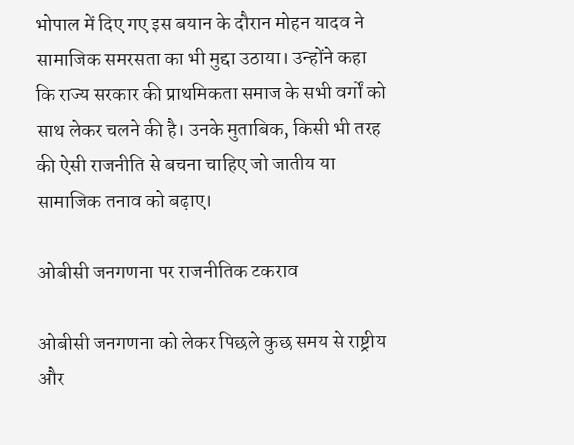भोपाल में दिए गए इस बयान के दौरान मोहन यादव ने सामाजिक समरसता का भी मुद्दा उठाया। उन्होंने कहा कि राज्य सरकार की प्राथमिकता समाज के सभी वर्गों को साथ लेकर चलने की है। उनके मुताबिक, किसी भी तरह की ऐसी राजनीति से बचना चाहिए जो जातीय या सामाजिक तनाव को बढ़ाए।

ओबीसी जनगणना पर राजनीतिक टकराव

ओबीसी जनगणना को लेकर पिछले कुछ समय से राष्ट्रीय और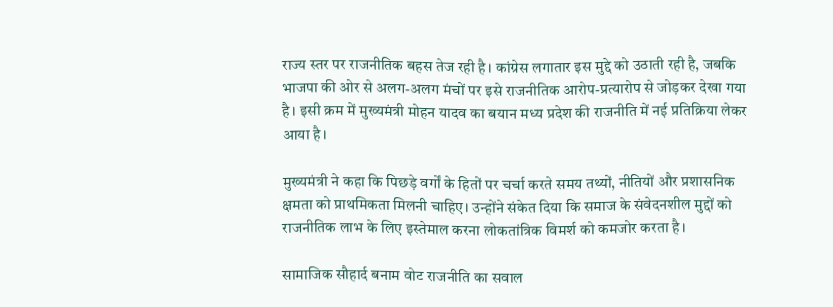राज्य स्तर पर राजनीतिक बहस तेज रही है। कांग्रेस लगातार इस मुद्दे को उठाती रही है, जबकि भाजपा की ओर से अलग-अलग मंचों पर इसे राजनीतिक आरोप-प्रत्यारोप से जोड़कर देखा गया है। इसी क्रम में मुख्यमंत्री मोहन यादव का बयान मध्य प्रदेश की राजनीति में नई प्रतिक्रिया लेकर आया है।

मुख्यमंत्री ने कहा कि पिछड़े वर्गों के हितों पर चर्चा करते समय तथ्यों, नीतियों और प्रशासनिक क्षमता को प्राथमिकता मिलनी चाहिए। उन्होंने संकेत दिया कि समाज के संवेदनशील मुद्दों को राजनीतिक लाभ के लिए इस्तेमाल करना लोकतांत्रिक विमर्श को कमजोर करता है।

सामाजिक सौहार्द बनाम वोट राजनीति का सवाल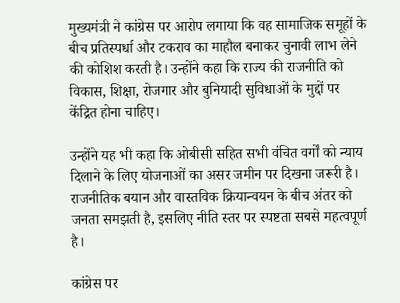मुख्यमंत्री ने कांग्रेस पर आरोप लगाया कि वह सामाजिक समूहों के बीच प्रतिस्पर्धा और टकराव का माहौल बनाकर चुनावी लाभ लेने की कोशिश करती है। उन्होंने कहा कि राज्य की राजनीति को विकास, शिक्षा, रोजगार और बुनियादी सुविधाओं के मुद्दों पर केंद्रित होना चाहिए।

उन्होंने यह भी कहा कि ओबीसी सहित सभी वंचित वर्गों को न्याय दिलाने के लिए योजनाओं का असर जमीन पर दिखना जरूरी है। राजनीतिक बयान और वास्तविक क्रियान्वयन के बीच अंतर को जनता समझती है, इसलिए नीति स्तर पर स्पष्टता सबसे महत्वपूर्ण है।

कांग्रेस पर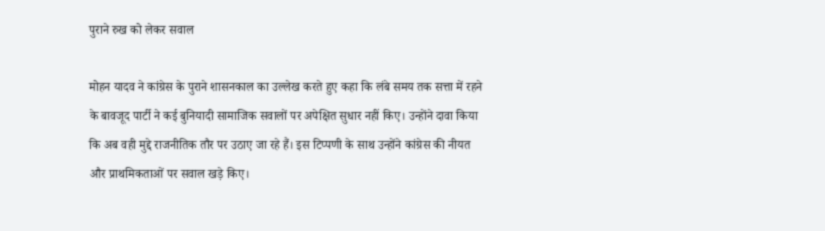पुराने रुख को लेकर सवाल

मोहन यादव ने कांग्रेस के पुराने शासनकाल का उल्लेख करते हुए कहा कि लंबे समय तक सत्ता में रहने के बावजूद पार्टी ने कई बुनियादी सामाजिक सवालों पर अपेक्षित सुधार नहीं किए। उन्होंने दावा किया कि अब वही मुद्दे राजनीतिक तौर पर उठाए जा रहे हैं। इस टिप्पणी के साथ उन्होंने कांग्रेस की नीयत और प्राथमिकताओं पर सवाल खड़े किए।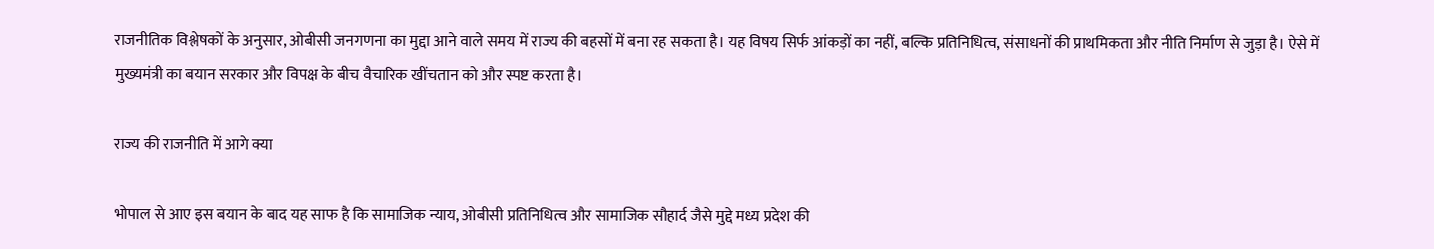राजनीतिक विश्लेषकों के अनुसार, ओबीसी जनगणना का मुद्दा आने वाले समय में राज्य की बहसों में बना रह सकता है। यह विषय सिर्फ आंकड़ों का नहीं, बल्कि प्रतिनिधित्व, संसाधनों की प्राथमिकता और नीति निर्माण से जुड़ा है। ऐसे में मुख्यमंत्री का बयान सरकार और विपक्ष के बीच वैचारिक खींचतान को और स्पष्ट करता है।

राज्य की राजनीति में आगे क्या

भोपाल से आए इस बयान के बाद यह साफ है कि सामाजिक न्याय, ओबीसी प्रतिनिधित्व और सामाजिक सौहार्द जैसे मुद्दे मध्य प्रदेश की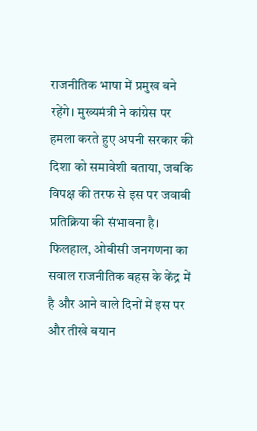राजनीतिक भाषा में प्रमुख बने रहेंगे। मुख्यमंत्री ने कांग्रेस पर हमला करते हुए अपनी सरकार की दिशा को समावेशी बताया, जबकि विपक्ष की तरफ से इस पर जवाबी प्रतिक्रिया की संभावना है। फिलहाल, ओबीसी जनगणना का सवाल राजनीतिक बहस के केंद्र में है और आने वाले दिनों में इस पर और तीखे बयान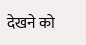देखने को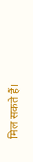मिल सकते हैं।